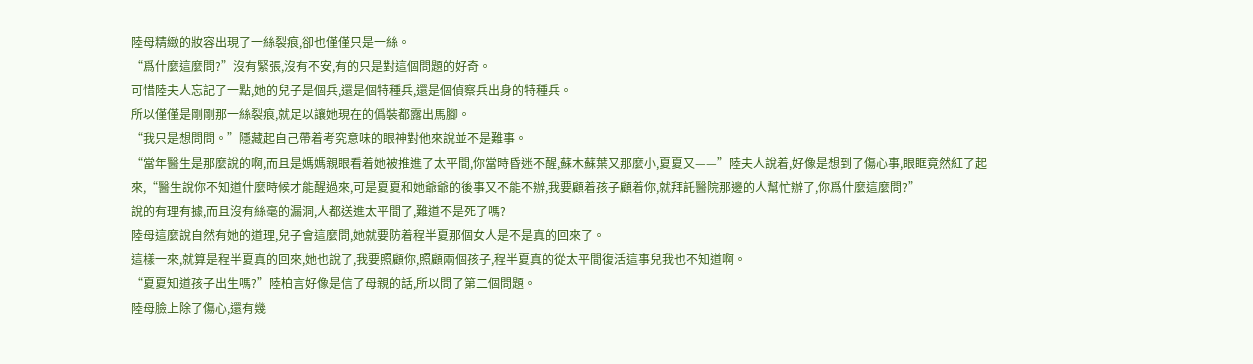陸母精緻的妝容出現了一絲裂痕,卻也僅僅只是一絲。
“爲什麼這麼問?”沒有緊張,沒有不安,有的只是對這個問題的好奇。
可惜陸夫人忘記了一點,她的兒子是個兵,還是個特種兵,還是個偵察兵出身的特種兵。
所以僅僅是剛剛那一絲裂痕,就足以讓她現在的僞裝都露出馬腳。
“我只是想問問。”隱藏起自己帶着考究意味的眼神對他來說並不是難事。
“當年醫生是那麼說的啊,而且是媽媽親眼看着她被推進了太平間,你當時昏迷不醒,蘇木蘇葉又那麼小,夏夏又——”陸夫人說着,好像是想到了傷心事,眼眶竟然紅了起來,“醫生說你不知道什麼時候才能醒過來,可是夏夏和她爺爺的後事又不能不辦,我要顧着孩子顧着你,就拜託醫院那邊的人幫忙辦了,你爲什麼這麼問?”
說的有理有據,而且沒有絲毫的漏洞,人都送進太平間了,難道不是死了嗎?
陸母這麼說自然有她的道理,兒子會這麼問,她就要防着程半夏那個女人是不是真的回來了。
這樣一來,就算是程半夏真的回來,她也說了,我要照顧你,照顧兩個孩子,程半夏真的從太平間復活這事兒我也不知道啊。
“夏夏知道孩子出生嗎?”陸柏言好像是信了母親的話,所以問了第二個問題。
陸母臉上除了傷心,還有幾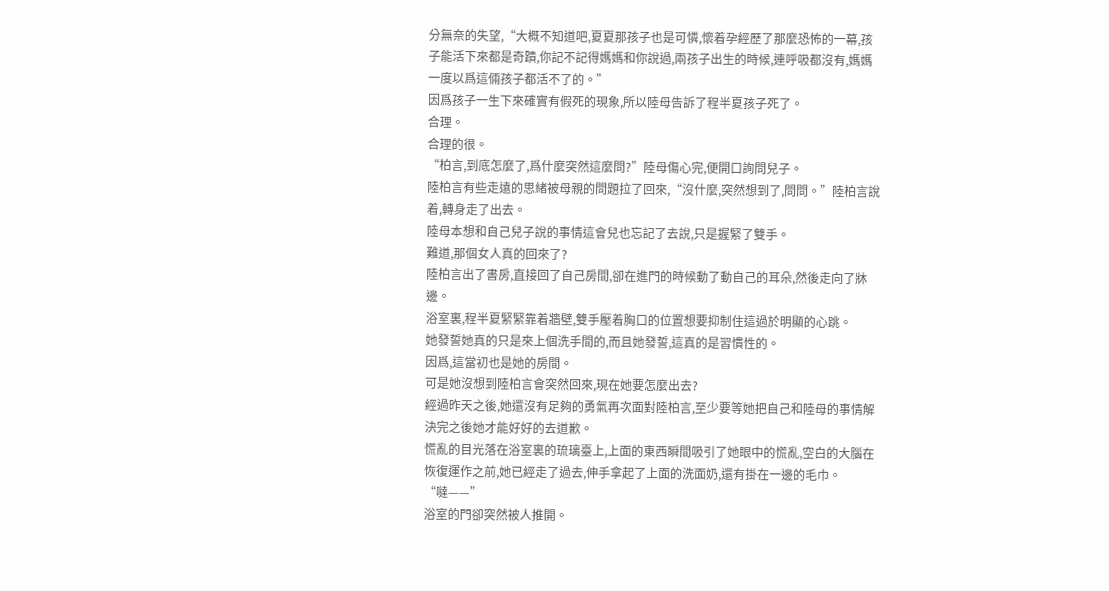分無奈的失望,“大概不知道吧,夏夏那孩子也是可憐,懷着孕經歷了那麼恐怖的一幕,孩子能活下來都是奇蹟,你記不記得媽媽和你說過,兩孩子出生的時候,連呼吸都沒有,媽媽一度以爲這倆孩子都活不了的。”
因爲孩子一生下來確實有假死的現象,所以陸母告訴了程半夏孩子死了。
合理。
合理的很。
“柏言,到底怎麼了,爲什麼突然這麼問?”陸母傷心完,便開口詢問兒子。
陸柏言有些走遠的思緒被母親的問題拉了回來,“沒什麼,突然想到了,問問。”陸柏言說着,轉身走了出去。
陸母本想和自己兒子說的事情這會兒也忘記了去說,只是握緊了雙手。
難道,那個女人真的回來了?
陸柏言出了書房,直接回了自己房間,卻在進門的時候動了動自己的耳朵,然後走向了牀邊。
浴室裏,程半夏緊緊靠着牆壁,雙手壓着胸口的位置想要抑制住這過於明顯的心跳。
她發誓她真的只是來上個洗手間的,而且她發誓,這真的是習慣性的。
因爲,這當初也是她的房間。
可是她沒想到陸柏言會突然回來,現在她要怎麼出去?
經過昨天之後,她還沒有足夠的勇氣再次面對陸柏言,至少要等她把自己和陸母的事情解決完之後她才能好好的去道歉。
慌亂的目光落在浴室裏的琉璃臺上,上面的東西瞬間吸引了她眼中的慌亂,空白的大腦在恢復運作之前,她已經走了過去,伸手拿起了上面的洗面奶,還有掛在一邊的毛巾。
“噠——”
浴室的門卻突然被人推開。